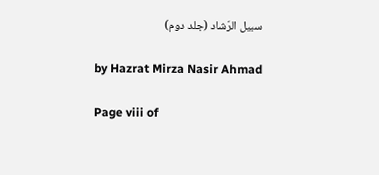سبیل الرّشاد (جلد دوم)

by Hazrat Mirza Nasir Ahmad

Page viii of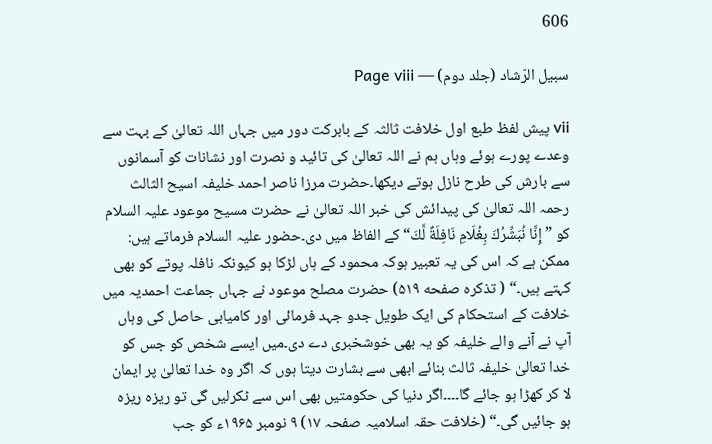606

سبیل الرّشاد (جلد دوم) — Page viii

vii پیش لفظ طبع اول خلافت ثالثہ کے بابرکت دور میں جہاں اللہ تعالیٰ کے بہت سے وعدے پورے ہوئے وہاں ہم نے اللہ تعالیٰ کی تائید و نصرت اور نشانات کو آسمانوں سے بارش کی طرح نازل ہوتے دیکھا۔حضرت مرزا ناصر احمد خلیفہ اسیح الثالث رحمہ اللہ تعالیٰ کی پیدائش کی خبر اللہ تعالیٰ نے حضرت مسیح موعود علیہ السلام کو ” إِنَّا نُبَشِّرُكَ بِغُلَامِ نَافِلَةٌ لَّكَ“ کے الفاظ میں دی۔حضور علیہ السلام فرماتے ہیں: ممکن ہے کہ اس کی یہ تعبیر ہوکہ محمود کے ہاں لڑکا ہو کیونکہ نافلہ پوتے کو بھی کہتے ہیں۔“ ( تذکره صفحه ۵۱۹) حضرت مصلح موعود نے جہاں جماعت احمدیہ میں خلافت کے استحکام کی ایک طویل جدو جہد فرمائی اور کامیابی حاصل کی وہاں آپ نے آنے والے خلیفہ کو یہ بھی خوشخبری دے دی۔میں ایسے شخص کو جس کو خدا تعالیٰ خلیفہ ثالث بنائے ابھی سے بشارت دیتا ہوں کہ اگر وہ خدا تعالیٰ پر ایمان لا کر کھڑا ہو جائے گا۔۔۔۔اگر دنیا کی حکومتیں بھی اس سے ٹکرلیں گی تو ریزہ ریزہ ہو جائیں گی۔“ (خلافت حقہ اسلامیہ صفحہ ۱۷) ۹ نومبر ۱۹۶۵ء کو جب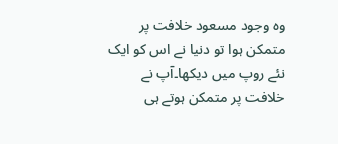وہ وجود مسعود خلافت پر متمکن ہوا تو دنیا نے اس کو ایک نئے روپ میں دیکھا۔آپ نے خلافت پر متمکن ہوتے ہی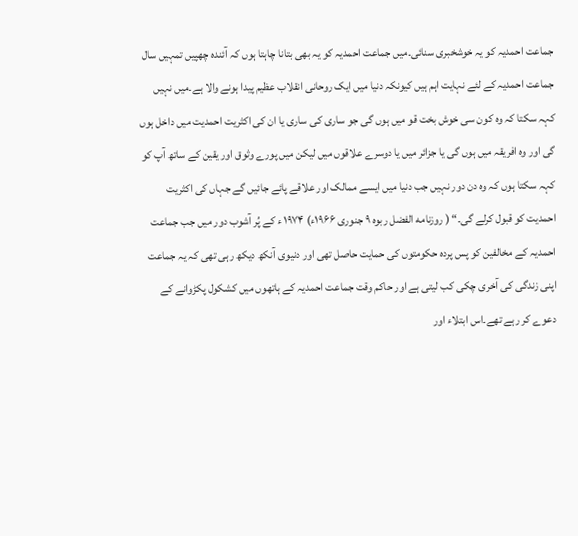جماعت احمدیہ کو یہ خوشخبری سنائی۔میں جماعت احمدیہ کو یہ بھی بتانا چاہتا ہوں کہ آئندہ چھپیں تمہیں سال جماعت احمدیہ کے لئے نہایت اہم ہیں کیونکہ دنیا میں ایک روحانی انقلاب عظیم پیدا ہونے والا ہے۔میں نہیں کہہ سکتا کہ وہ کون سی خوش بخت قو میں ہوں گی جو ساری کی ساری یا ان کی اکثریت احمدیت میں داخل ہوں گی اور وہ افریقہ میں ہوں گی یا جزائر میں یا دوسرے علاقوں میں لیکن میں پورے وثوق اور یقین کے ساتھ آپ کو کہہ سکتا ہوں کہ وہ دن دور نہیں جب دنیا میں ایسے ممالک اور علاقے پائے جائیں گے جہاں کی اکثریت احمدیت کو قبول کرلے گی۔“ ( روزنامه الفضل ربوه ۹ جنوری ۱۹۶۶ء) ۱۹۷۴ ء کے پُر آشوب دور میں جب جماعت احمدیہ کے مخالفین کو پس پردہ حکومتوں کی حمایت حاصل تھی اور دنیوی آنکھ دیکھ رہی تھی کہ یہ جماعت اپنی زندگی کی آخری چکی کب لیتی ہے اور حاکم وقت جماعت احمدیہ کے ہاتھوں میں کشکول پکڑوانے کے دعوے کر رہے تھے۔اس ابتلاء اور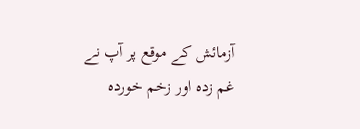آزمائش کے موقع پر آپ نے غم زدہ اور زخم خوردہ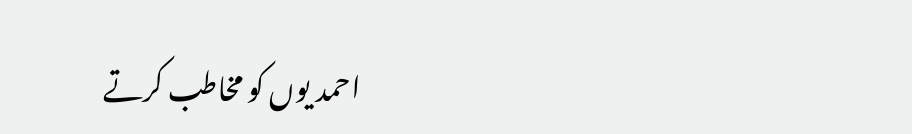احمد یوں کو مخاطب کرتے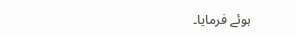ہوئے فرمایا۔